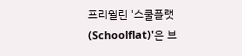프리윌린 '스쿨플랫(Schoolflat)'은 브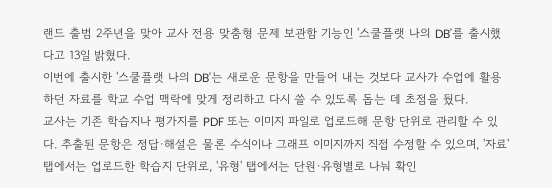랜드 출범 2주년을 맞아 교사 전용 맞춤형 문제 보관함 기능인 '스쿨플랫 나의 DB'를 출시했다고 13일 밝혔다.
이번에 출시한 '스쿨플랫 나의 DB'는 새로운 문항을 만들어 내는 것보다 교사가 수업에 활용하던 자료를 학교 수업 맥락에 맞게 정리하고 다시 쓸 수 있도록 돕는 데 초점을 뒀다.
교사는 기존 학습지나 평가지를 PDF 또는 이미지 파일로 업로드해 문항 단위로 관리할 수 있다. 추출된 문항은 정답·해설은 물론 수식이나 그래프 이미지까지 직접 수정할 수 있으며, '자료' 탭에서는 업로드한 학습지 단위로, '유형' 탭에서는 단원·유형별로 나눠 확인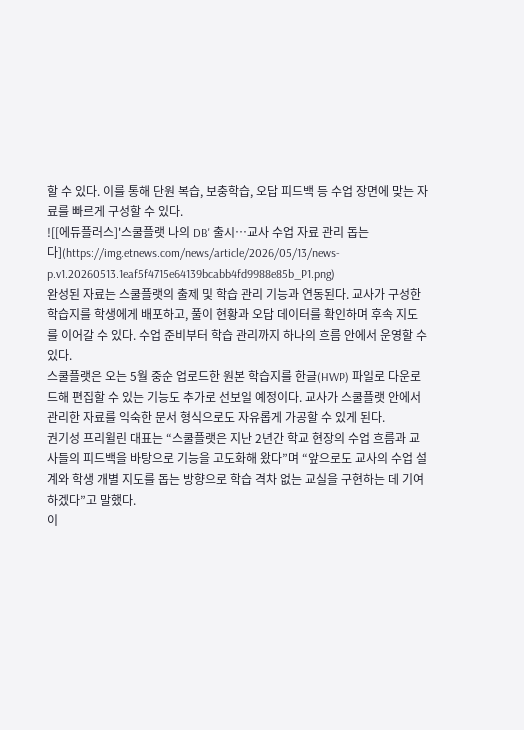할 수 있다. 이를 통해 단원 복습, 보충학습, 오답 피드백 등 수업 장면에 맞는 자료를 빠르게 구성할 수 있다.
![[에듀플러스]'스쿨플랫 나의 DB' 출시…교사 수업 자료 관리 돕는다](https://img.etnews.com/news/article/2026/05/13/news-p.v1.20260513.1eaf5f4715e64139bcabb4fd9988e85b_P1.png)
완성된 자료는 스쿨플랫의 출제 및 학습 관리 기능과 연동된다. 교사가 구성한 학습지를 학생에게 배포하고, 풀이 현황과 오답 데이터를 확인하며 후속 지도를 이어갈 수 있다. 수업 준비부터 학습 관리까지 하나의 흐름 안에서 운영할 수 있다.
스쿨플랫은 오는 5월 중순 업로드한 원본 학습지를 한글(HWP) 파일로 다운로드해 편집할 수 있는 기능도 추가로 선보일 예정이다. 교사가 스쿨플랫 안에서 관리한 자료를 익숙한 문서 형식으로도 자유롭게 가공할 수 있게 된다.
권기성 프리윌린 대표는 “스쿨플랫은 지난 2년간 학교 현장의 수업 흐름과 교사들의 피드백을 바탕으로 기능을 고도화해 왔다”며 “앞으로도 교사의 수업 설계와 학생 개별 지도를 돕는 방향으로 학습 격차 없는 교실을 구현하는 데 기여하겠다”고 말했다.
이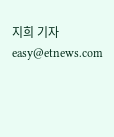지희 기자 easy@etnews.com